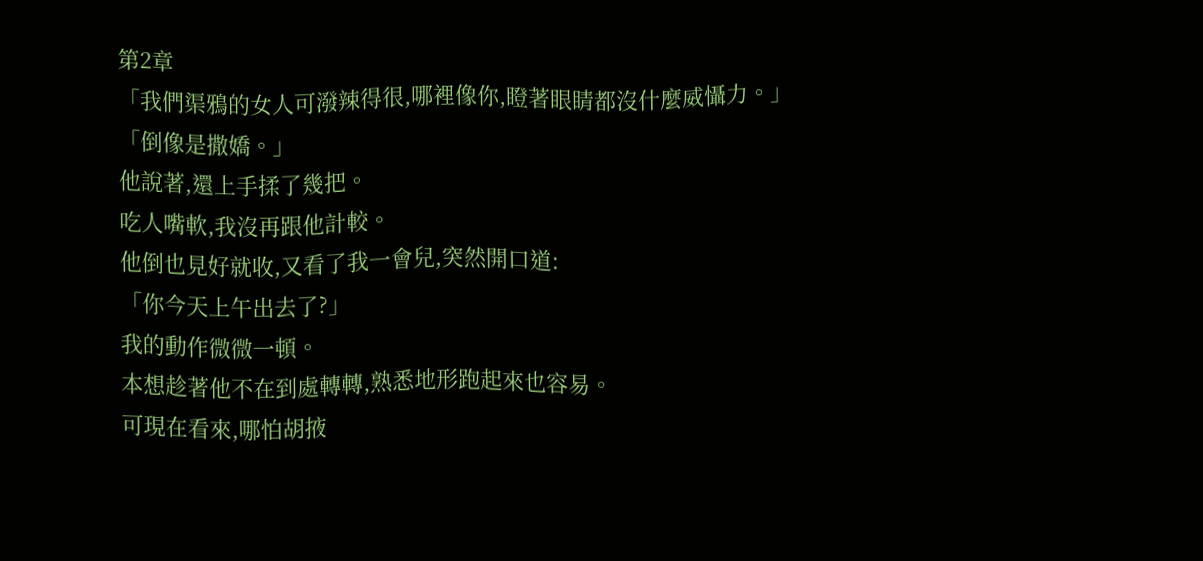第2章
「我們渠鴉的女人可潑辣得很,哪裡像你,瞪著眼睛都沒什麼威懾力。」
「倒像是撒嬌。」
他說著,還上手揉了幾把。
吃人嘴軟,我沒再跟他計較。
他倒也見好就收,又看了我一會兒,突然開口道:
「你今天上午出去了?」
我的動作微微一頓。
本想趁著他不在到處轉轉,熟悉地形跑起來也容易。
可現在看來,哪怕胡掖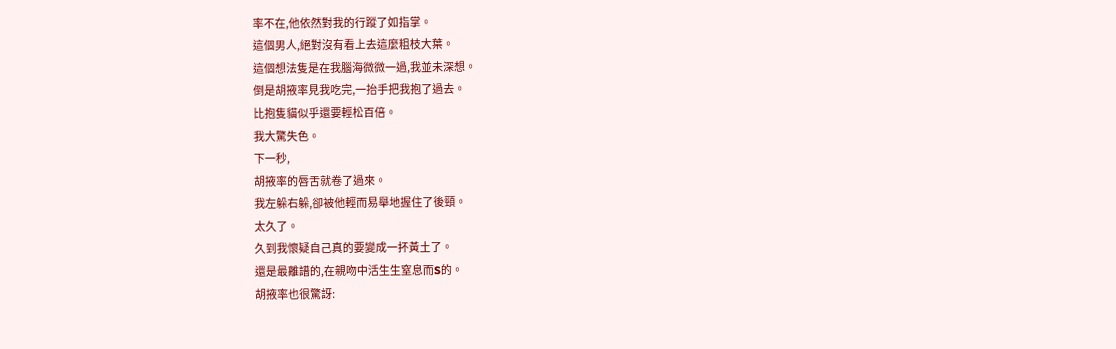率不在,他依然對我的行蹤了如指掌。
這個男人,絕對沒有看上去這麼粗枝大葉。
這個想法隻是在我腦海微微一過,我並未深想。
倒是胡掖率見我吃完,一抬手把我抱了過去。
比抱隻貓似乎還要輕松百倍。
我大驚失色。
下一秒,
胡掖率的唇舌就卷了過來。
我左躲右躲,卻被他輕而易舉地握住了後頸。
太久了。
久到我懷疑自己真的要變成一抔黃土了。
還是最離譜的,在親吻中活生生窒息而S的。
胡掖率也很驚訝: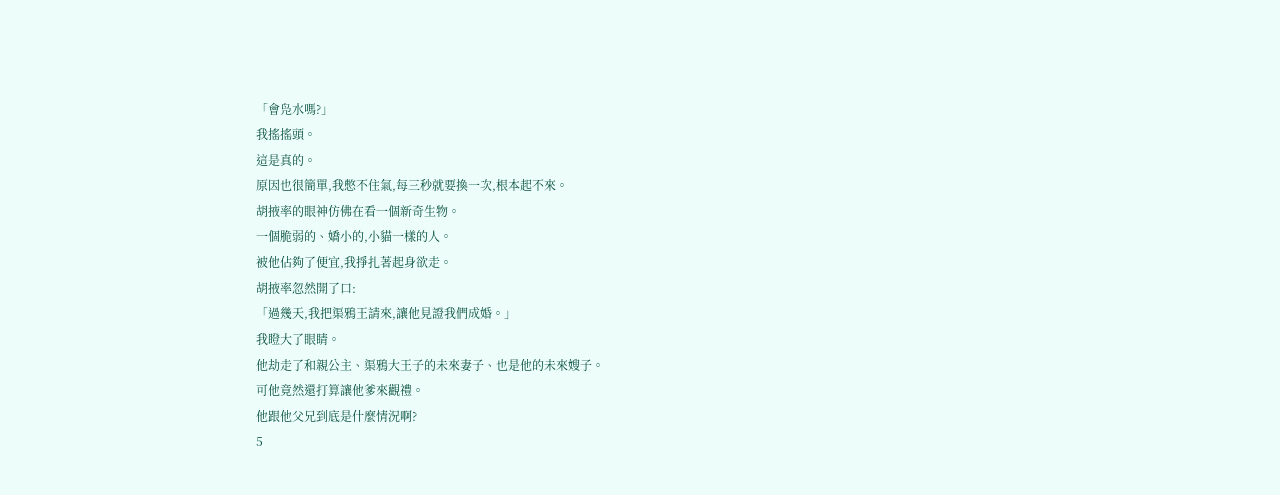「會凫水嗎?」
我搖搖頭。
這是真的。
原因也很簡單,我憋不住氣,每三秒就要換一次,根本起不來。
胡掖率的眼神仿佛在看一個新奇生物。
一個脆弱的、嬌小的,小貓一樣的人。
被他佔夠了便宜,我掙扎著起身欲走。
胡掖率忽然開了口:
「過幾天,我把渠鴉王請來,讓他見證我們成婚。」
我瞪大了眼睛。
他劫走了和親公主、渠鴉大王子的未來妻子、也是他的未來嫂子。
可他竟然還打算讓他爹來觀禮。
他跟他父兄到底是什麼情況啊?
5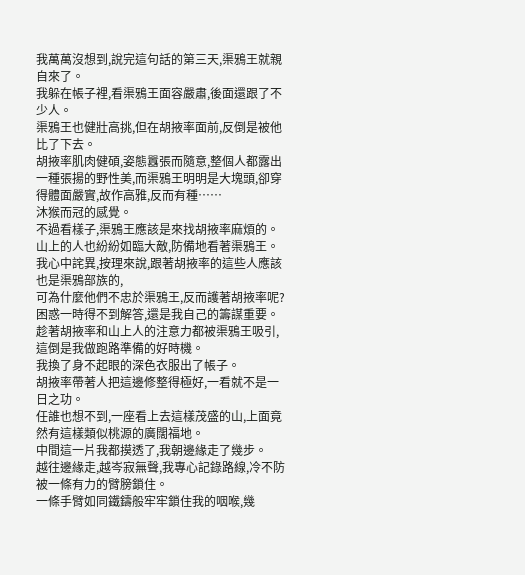我萬萬沒想到,說完這句話的第三天,渠鴉王就親自來了。
我躲在帳子裡,看渠鴉王面容嚴肅,後面還跟了不少人。
渠鴉王也健壯高挑,但在胡掖率面前,反倒是被他比了下去。
胡掖率肌肉健碩,姿態囂張而隨意,整個人都露出一種張揚的野性美,而渠鴉王明明是大塊頭,卻穿得體面嚴實,故作高雅,反而有種……
沐猴而冠的感覺。
不過看樣子,渠鴉王應該是來找胡掖率麻煩的。
山上的人也紛紛如臨大敵,防備地看著渠鴉王。
我心中詫異,按理來說,跟著胡掖率的這些人應該也是渠鴉部族的,
可為什麼他們不忠於渠鴉王,反而護著胡掖率呢?
困惑一時得不到解答,還是我自己的籌謀重要。
趁著胡掖率和山上人的注意力都被渠鴉王吸引,這倒是我做跑路準備的好時機。
我換了身不起眼的深色衣服出了帳子。
胡掖率帶著人把這邊修整得極好,一看就不是一日之功。
任誰也想不到,一座看上去這樣茂盛的山,上面竟然有這樣類似桃源的廣闊福地。
中間這一片我都摸透了,我朝邊緣走了幾步。
越往邊緣走,越岑寂無聲,我專心記錄路線,冷不防被一條有力的臂膀鎖住。
一條手臂如同鐵鑄般牢牢鎖住我的咽喉,幾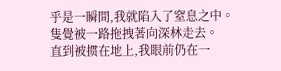乎是一瞬間,我就陷入了窒息之中。
隻覺被一路拖拽著向深林走去。
直到被掼在地上,我眼前仍在一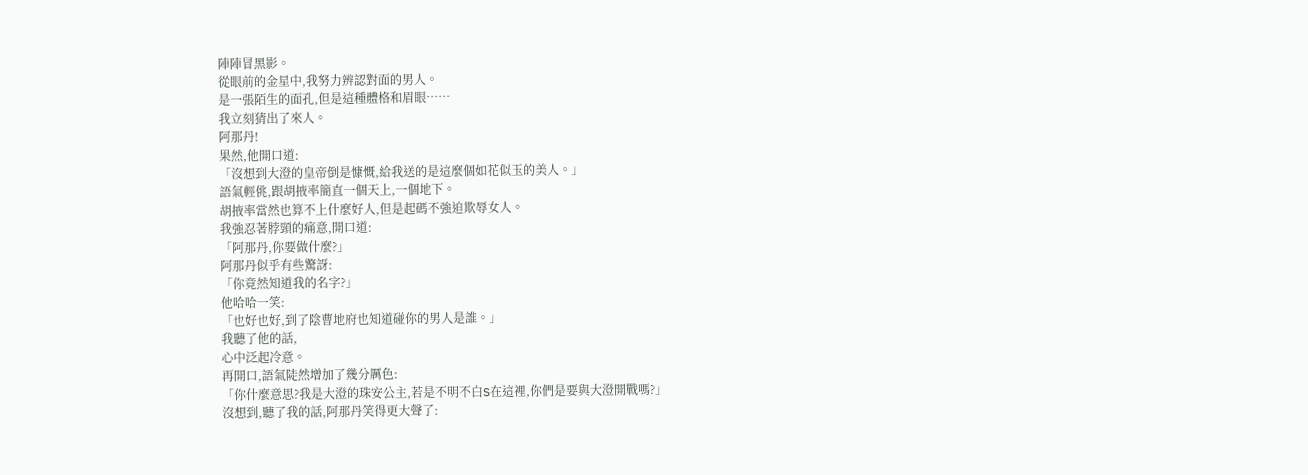陣陣冒黑影。
從眼前的金星中,我努力辨認對面的男人。
是一張陌生的面孔,但是這種體格和眉眼……
我立刻猜出了來人。
阿那丹!
果然,他開口道:
「沒想到大澄的皇帝倒是慷慨,給我送的是這麼個如花似玉的美人。」
語氣輕佻,跟胡掖率簡直一個天上,一個地下。
胡掖率當然也算不上什麼好人,但是起碼不強迫欺辱女人。
我強忍著脖頸的痛意,開口道:
「阿那丹,你要做什麼?」
阿那丹似乎有些驚訝:
「你竟然知道我的名字?」
他哈哈一笑:
「也好也好,到了陰曹地府也知道碰你的男人是誰。」
我聽了他的話,
心中泛起冷意。
再開口,語氣陡然增加了幾分厲色:
「你什麼意思?我是大澄的珠安公主,若是不明不白S在這裡,你們是要與大澄開戰嗎?」
沒想到,聽了我的話,阿那丹笑得更大聲了: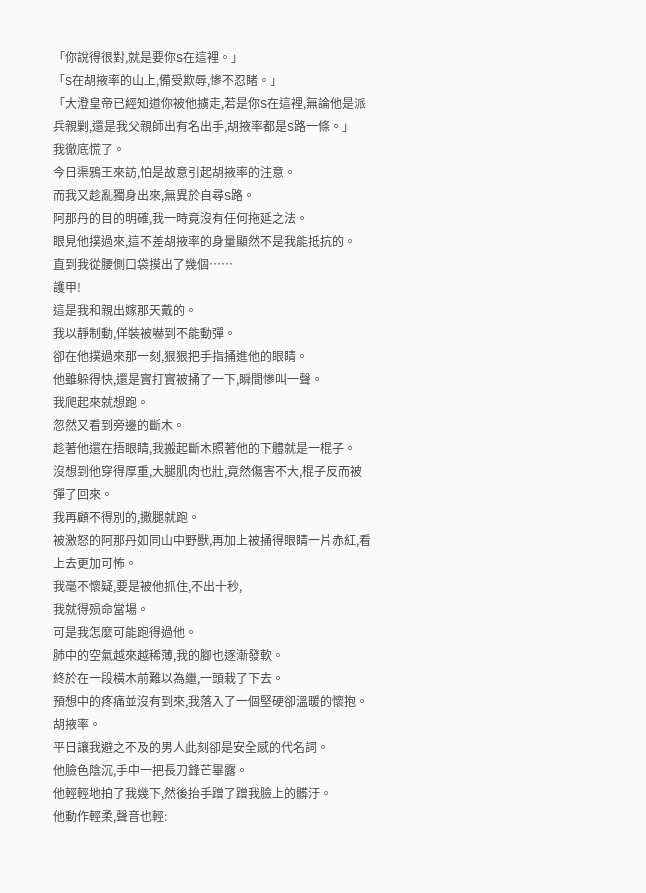「你說得很對,就是要你S在這裡。」
「S在胡掖率的山上,備受欺辱,慘不忍睹。」
「大澄皇帝已經知道你被他擄走,若是你S在這裡,無論他是派兵親剿,還是我父親師出有名出手,胡掖率都是S路一條。」
我徹底慌了。
今日渠鴉王來訪,怕是故意引起胡掖率的注意。
而我又趁亂獨身出來,無異於自尋S路。
阿那丹的目的明確,我一時竟沒有任何拖延之法。
眼見他撲過來,這不差胡掖率的身量顯然不是我能抵抗的。
直到我從腰側口袋摸出了幾個……
護甲!
這是我和親出嫁那天戴的。
我以靜制動,佯裝被嚇到不能動彈。
卻在他撲過來那一刻,狠狠把手指捅進他的眼睛。
他雖躲得快,還是實打實被捅了一下,瞬間慘叫一聲。
我爬起來就想跑。
忽然又看到旁邊的斷木。
趁著他還在捂眼睛,我搬起斷木照著他的下體就是一棍子。
沒想到他穿得厚重,大腿肌肉也壯,竟然傷害不大,棍子反而被彈了回來。
我再顧不得別的,撒腿就跑。
被激怒的阿那丹如同山中野獸,再加上被捅得眼睛一片赤紅,看上去更加可怖。
我毫不懷疑,要是被他抓住,不出十秒,
我就得殒命當場。
可是我怎麼可能跑得過他。
肺中的空氣越來越稀薄,我的腳也逐漸發軟。
終於在一段橫木前難以為繼,一頭栽了下去。
預想中的疼痛並沒有到來,我落入了一個堅硬卻溫暖的懷抱。
胡掖率。
平日讓我避之不及的男人此刻卻是安全感的代名詞。
他臉色陰沉,手中一把長刀鋒芒畢露。
他輕輕地拍了我幾下,然後抬手蹭了蹭我臉上的髒汙。
他動作輕柔,聲音也輕: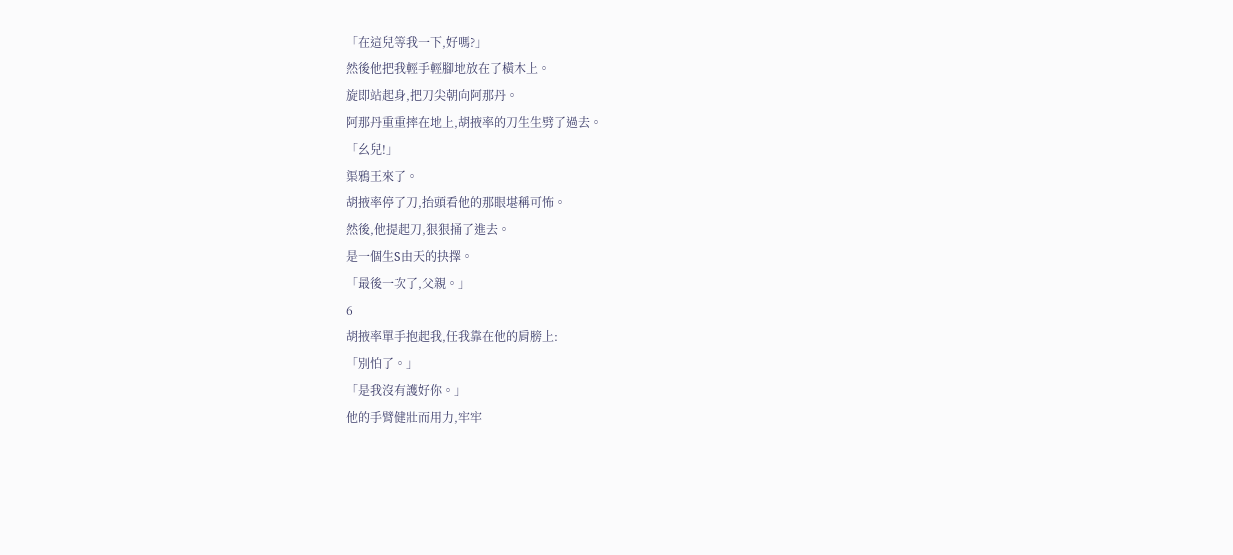「在這兒等我一下,好嗎?」
然後他把我輕手輕腳地放在了橫木上。
旋即站起身,把刀尖朝向阿那丹。
阿那丹重重摔在地上,胡掖率的刀生生劈了過去。
「幺兒!」
渠鴉王來了。
胡掖率停了刀,抬頭看他的那眼堪稱可怖。
然後,他提起刀,狠狠捅了進去。
是一個生S由天的抉擇。
「最後一次了,父親。」
6
胡掖率單手抱起我,任我靠在他的肩膀上:
「別怕了。」
「是我沒有護好你。」
他的手臂健壯而用力,牢牢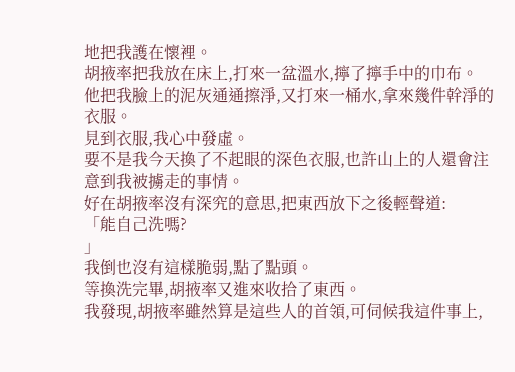地把我護在懷裡。
胡掖率把我放在床上,打來一盆溫水,擰了擰手中的巾布。
他把我臉上的泥灰通通擦淨,又打來一桶水,拿來幾件幹淨的衣服。
見到衣服,我心中發虛。
要不是我今天換了不起眼的深色衣服,也許山上的人還會注意到我被擄走的事情。
好在胡掖率沒有深究的意思,把東西放下之後輕聲道:
「能自己洗嗎?
」
我倒也沒有這樣脆弱,點了點頭。
等換洗完畢,胡掖率又進來收拾了東西。
我發現,胡掖率雖然算是這些人的首領,可伺候我這件事上,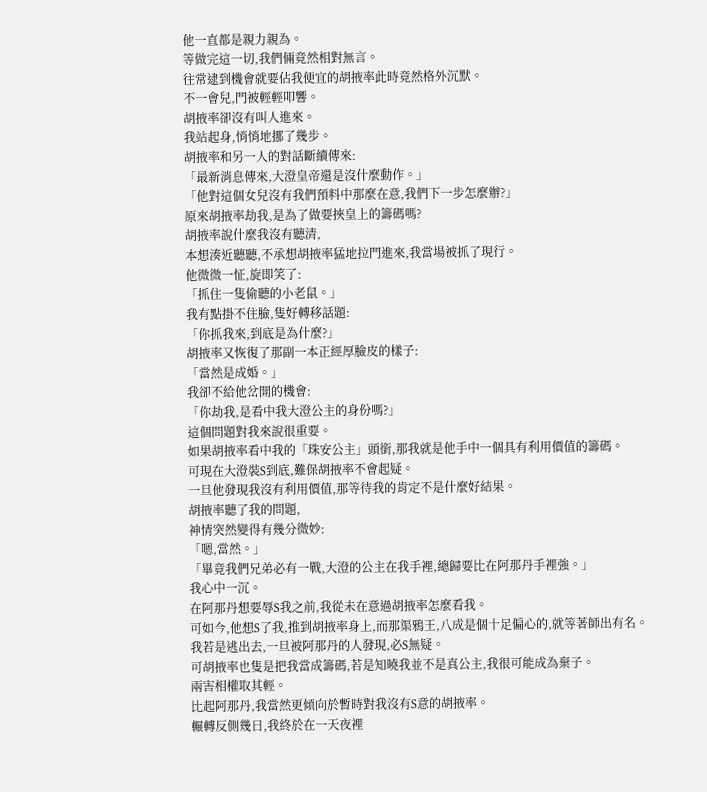他一直都是親力親為。
等做完這一切,我們倆竟然相對無言。
往常逮到機會就要佔我便宜的胡掖率此時竟然格外沉默。
不一會兒,門被輕輕叩響。
胡掖率卻沒有叫人進來。
我站起身,悄悄地挪了幾步。
胡掖率和另一人的對話斷續傳來:
「最新消息傳來,大澄皇帝還是沒什麼動作。」
「他對這個女兒沒有我們預料中那麼在意,我們下一步怎麼辦?」
原來胡掖率劫我,是為了做要挾皇上的籌碼嗎?
胡掖率說什麼我沒有聽清,
本想湊近聽聽,不承想胡掖率猛地拉門進來,我當場被抓了現行。
他微微一怔,旋即笑了:
「抓住一隻偷聽的小老鼠。」
我有點掛不住臉,隻好轉移話題:
「你抓我來,到底是為什麼?」
胡掖率又恢復了那副一本正經厚臉皮的樣子:
「當然是成婚。」
我卻不給他岔開的機會:
「你劫我,是看中我大澄公主的身份嗎?」
這個問題對我來說很重要。
如果胡掖率看中我的「珠安公主」頭銜,那我就是他手中一個具有利用價值的籌碼。
可現在大澄裝S到底,難保胡掖率不會起疑。
一旦他發現我沒有利用價值,那等待我的肯定不是什麼好結果。
胡掖率聽了我的問題,
神情突然變得有幾分微妙:
「嗯,當然。」
「畢竟我們兄弟必有一戰,大澄的公主在我手裡,總歸要比在阿那丹手裡強。」
我心中一沉。
在阿那丹想要辱S我之前,我從未在意過胡掖率怎麼看我。
可如今,他想S了我,推到胡掖率身上,而那渠鴉王,八成是個十足偏心的,就等著師出有名。
我若是逃出去,一旦被阿那丹的人發現,必S無疑。
可胡掖率也隻是把我當成籌碼,若是知曉我並不是真公主,我很可能成為棄子。
兩害相權取其輕。
比起阿那丹,我當然更傾向於暫時對我沒有S意的胡掖率。
輾轉反側幾日,我終於在一天夜裡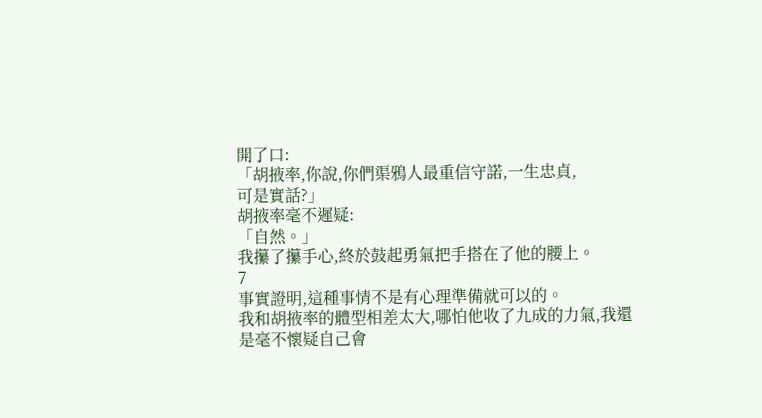開了口:
「胡掖率,你說,你們渠鴉人最重信守諾,一生忠貞,
可是實話?」
胡掖率毫不遲疑:
「自然。」
我攥了攥手心,終於鼓起勇氣把手搭在了他的腰上。
7
事實證明,這種事情不是有心理準備就可以的。
我和胡掖率的體型相差太大,哪怕他收了九成的力氣,我還是毫不懷疑自己會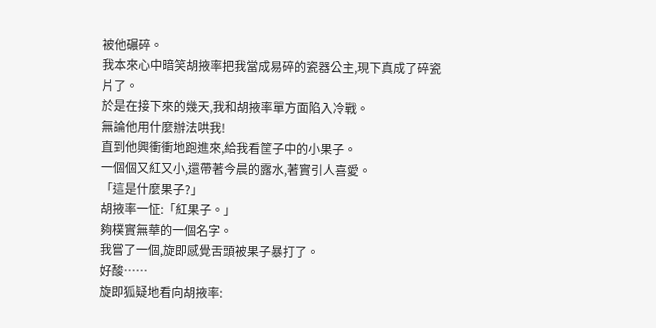被他碾碎。
我本來心中暗笑胡掖率把我當成易碎的瓷器公主,現下真成了碎瓷片了。
於是在接下來的幾天,我和胡掖率單方面陷入冷戰。
無論他用什麼辦法哄我!
直到他興衝衝地跑進來,給我看筐子中的小果子。
一個個又紅又小,還帶著今晨的露水,著實引人喜愛。
「這是什麼果子?」
胡掖率一怔:「紅果子。」
夠樸實無華的一個名字。
我嘗了一個,旋即感覺舌頭被果子暴打了。
好酸……
旋即狐疑地看向胡掖率: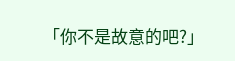「你不是故意的吧?」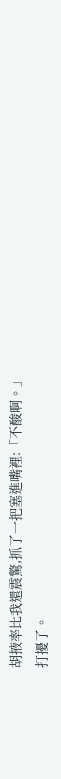胡掖率比我還震驚,抓了一把塞進嘴裡:「不酸啊。」
打擾了。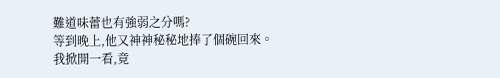難道味蕾也有強弱之分嗎?
等到晚上,他又神神秘秘地捧了個碗回來。
我掀開一看,竟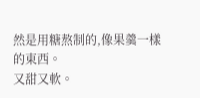然是用糖熬制的,像果羹一樣的東西。
又甜又軟。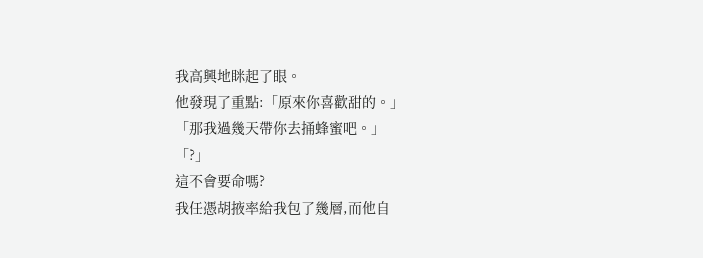我高興地眯起了眼。
他發現了重點:「原來你喜歡甜的。」
「那我過幾天帶你去捅蜂蜜吧。」
「?」
這不會要命嗎?
我任憑胡掖率給我包了幾層,而他自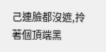己連臉都沒遮,拎著個頂端黑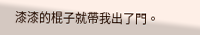漆漆的棍子就帶我出了門。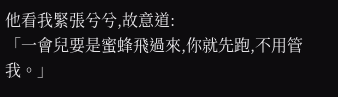他看我緊張兮兮,故意道:
「一會兒要是蜜蜂飛過來,你就先跑,不用管我。」